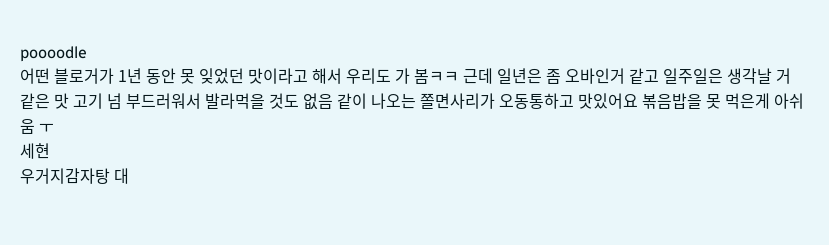poooodle
어떤 블로거가 1년 동안 못 잊었던 맛이라고 해서 우리도 가 봄ㅋㅋ 근데 일년은 좀 오바인거 같고 일주일은 생각날 거 같은 맛 고기 넘 부드러워서 발라먹을 것도 없음 같이 나오는 쫄면사리가 오동통하고 맛있어요 볶음밥을 못 먹은게 아쉬움 ㅜ
세현
우거지감자탕 대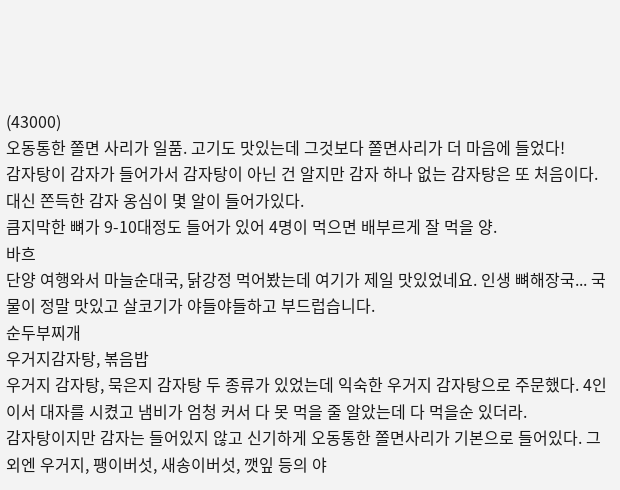(43000)
오동통한 쫄면 사리가 일품. 고기도 맛있는데 그것보다 쫄면사리가 더 마음에 들었다!
감자탕이 감자가 들어가서 감자탕이 아닌 건 알지만 감자 하나 없는 감자탕은 또 처음이다. 대신 쫀득한 감자 옹심이 몇 알이 들어가있다.
큼지막한 뼈가 9-10대정도 들어가 있어 4명이 먹으면 배부르게 잘 먹을 양.
바흐
단양 여행와서 마늘순대국, 닭강정 먹어봤는데 여기가 제일 맛있었네요. 인생 뼈해장국... 국물이 정말 맛있고 살코기가 야들야들하고 부드럽습니다.
순두부찌개
우거지감자탕, 볶음밥
우거지 감자탕, 묵은지 감자탕 두 종류가 있었는데 익숙한 우거지 감자탕으로 주문했다. 4인이서 대자를 시켰고 냄비가 엄청 커서 다 못 먹을 줄 알았는데 다 먹을순 있더라.
감자탕이지만 감자는 들어있지 않고 신기하게 오동통한 쫄면사리가 기본으로 들어있다. 그 외엔 우거지, 팽이버섯, 새송이버섯, 깻잎 등의 야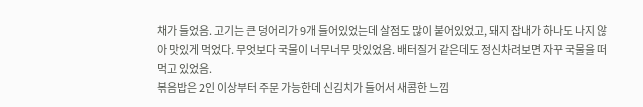채가 들었음. 고기는 큰 덩어리가 9개 들어있었는데 살점도 많이 붙어있었고, 돼지 잡내가 하나도 나지 않아 맛있게 먹었다. 무엇보다 국물이 너무너무 맛있었음. 배터질거 같은데도 정신차려보면 자꾸 국물을 떠먹고 있었음.
볶음밥은 2인 이상부터 주문 가능한데 신김치가 들어서 새콤한 느낌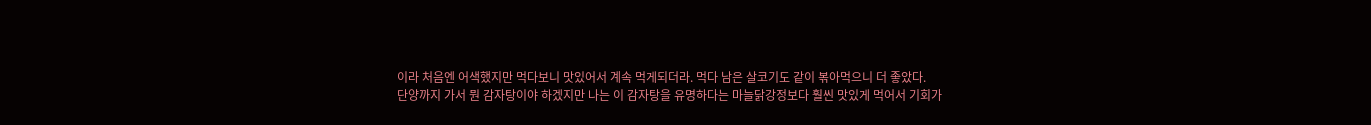이라 처음엔 어색했지만 먹다보니 맛있어서 계속 먹게되더라. 먹다 남은 살코기도 같이 볶아먹으니 더 좋았다.
단양까지 가서 뭔 감자탕이야 하겠지만 나는 이 감자탕을 유명하다는 마늘닭강정보다 훨씬 맛있게 먹어서 기회가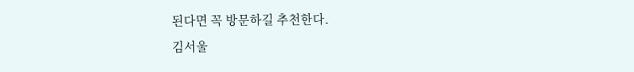된다면 꼭 방문하길 추천한다.
김서울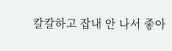칼칼하고 잡내 안 나서 좋아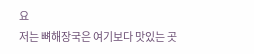요
저는 뼈해장국은 여기보다 맛있는 곳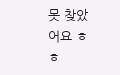못 찾았어요 ㅎㅎ